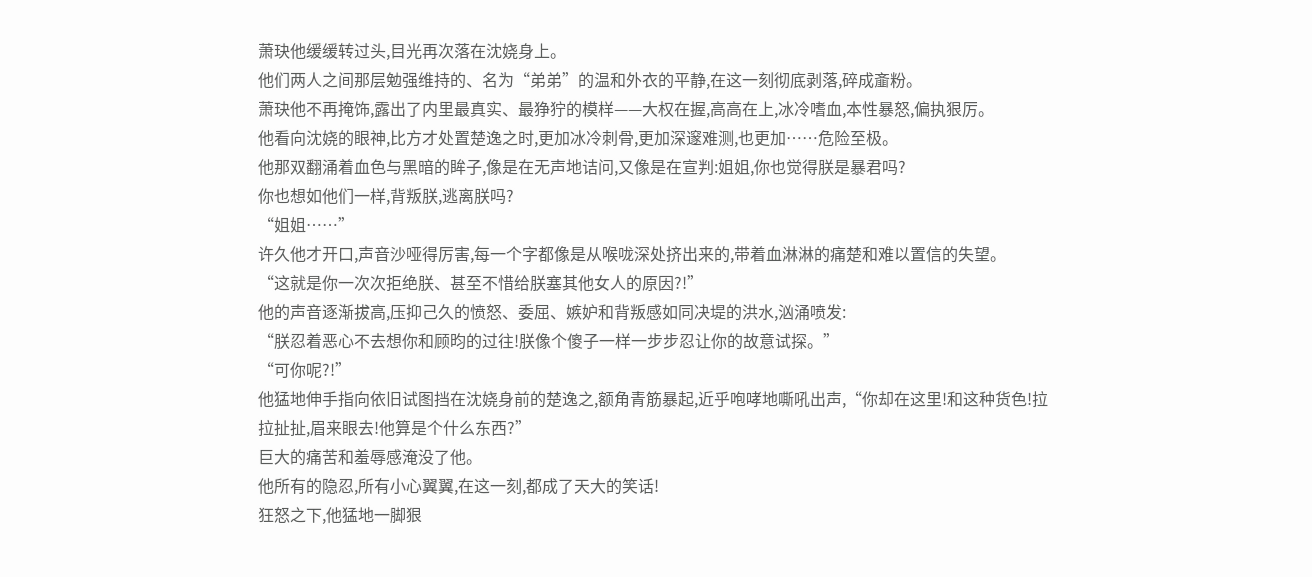萧玦他缓缓转过头,目光再次落在沈娆身上。
他们两人之间那层勉强维持的、名为“弟弟”的温和外衣的平静,在这一刻彻底剥落,碎成齑粉。
萧玦他不再掩饰,露出了内里最真实、最狰狞的模样——大权在握,高高在上,冰冷嗜血,本性暴怒,偏执狠厉。
他看向沈娆的眼神,比方才处置楚逸之时,更加冰冷刺骨,更加深邃难测,也更加……危险至极。
他那双翻涌着血色与黑暗的眸子,像是在无声地诘问,又像是在宣判:姐姐,你也觉得朕是暴君吗?
你也想如他们一样,背叛朕,逃离朕吗?
“姐姐……”
许久他才开口,声音沙哑得厉害,每一个字都像是从喉咙深处挤出来的,带着血淋淋的痛楚和难以置信的失望。
“这就是你一次次拒绝朕、甚至不惜给朕塞其他女人的原因?!”
他的声音逐渐拔高,压抑己久的愤怒、委屈、嫉妒和背叛感如同决堤的洪水,汹涌喷发:
“朕忍着恶心不去想你和顾昀的过往!朕像个傻子一样一步步忍让你的故意试探。”
“可你呢?!”
他猛地伸手指向依旧试图挡在沈娆身前的楚逸之,额角青筋暴起,近乎咆哮地嘶吼出声,“你却在这里!和这种货色!拉拉扯扯,眉来眼去!他算是个什么东西?”
巨大的痛苦和羞辱感淹没了他。
他所有的隐忍,所有小心翼翼,在这一刻,都成了天大的笑话!
狂怒之下,他猛地一脚狠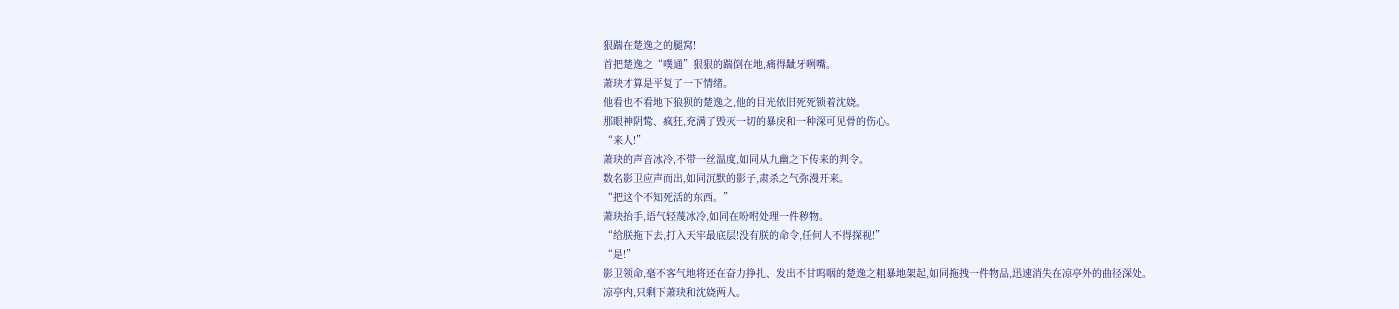狠踹在楚逸之的腿窝!
首把楚逸之“噗通”狠狠的踹倒在地,痛得龇牙咧嘴。
萧玦才算是平复了一下情绪。
他看也不看地下狼狈的楚逸之,他的目光依旧死死锁着沈娆。
那眼神阴鸷、疯狂,充满了毁灭一切的暴戾和一种深可见骨的伤心。
“来人!”
萧玦的声音冰冷,不带一丝温度,如同从九幽之下传来的判令。
数名影卫应声而出,如同沉默的影子,肃杀之气弥漫开来。
“把这个不知死活的东西。”
萧玦抬手,语气轻蔑冰冷,如同在吩咐处理一件秽物。
“给朕拖下去,打入天牢最底层!没有朕的命令,任何人不得探视!”
“是!”
影卫领命,毫不客气地将还在奋力挣扎、发出不甘呜咽的楚逸之粗暴地架起,如同拖拽一件物品,迅速消失在凉亭外的曲径深处。
凉亭内,只剩下萧玦和沈娆两人。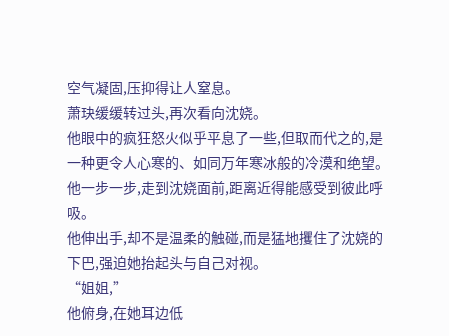空气凝固,压抑得让人窒息。
萧玦缓缓转过头,再次看向沈娆。
他眼中的疯狂怒火似乎平息了一些,但取而代之的,是一种更令人心寒的、如同万年寒冰般的冷漠和绝望。
他一步一步,走到沈娆面前,距离近得能感受到彼此呼吸。
他伸出手,却不是温柔的触碰,而是猛地攫住了沈娆的下巴,强迫她抬起头与自己对视。
“姐姐,”
他俯身,在她耳边低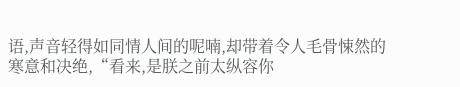语,声音轻得如同情人间的呢喃,却带着令人毛骨悚然的寒意和决绝,“看来,是朕之前太纵容你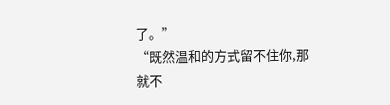了。”
“既然温和的方式留不住你,那就不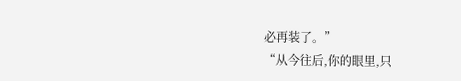必再装了。”
“从今往后,你的眼里,只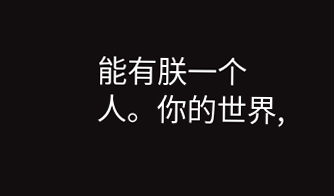能有朕一个人。你的世界,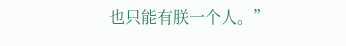也只能有朕一个人。”